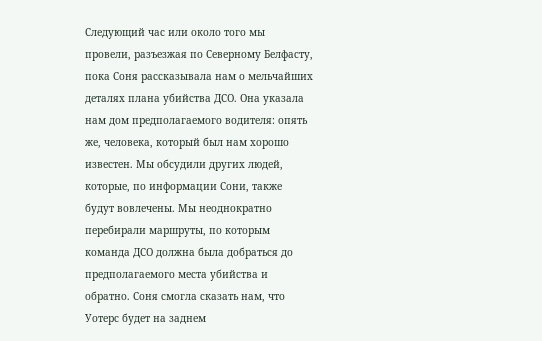Следующий час или около того мы провели, разъезжая по Северному Белфасту, пока Соня рассказывала нам о мельчайших деталях плана убийства ДСО. Она указала нам дом предполагаемого водителя: опять же, человека, который был нам хорошо известен. Мы обсудили других людей, которые, по информации Сони, также будут вовлечены. Мы неоднократно перебирали маршруты, по которым команда ДСО должна была добраться до предполагаемого места убийства и обратно. Соня смогла сказать нам, что Уотерс будет на заднем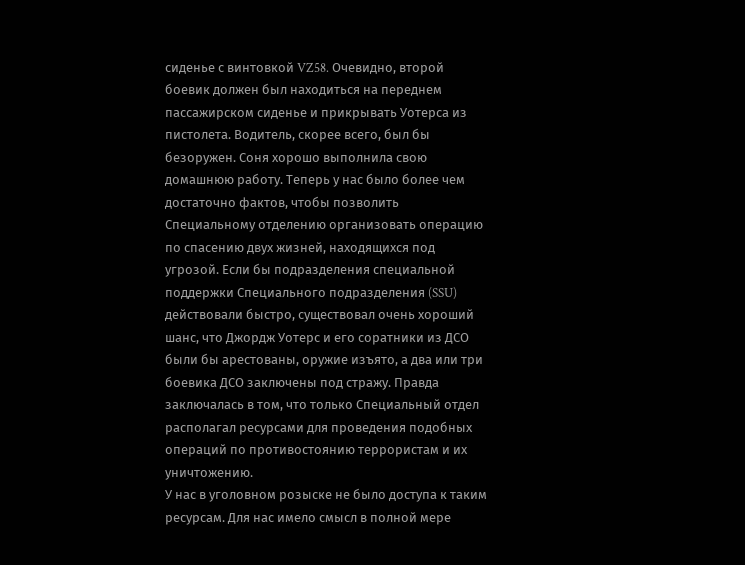сиденье с винтовкой VZ58. Очевидно, второй боевик должен был находиться на переднем пассажирском сиденье и прикрывать Уотерса из пистолета. Водитель, скорее всего, был бы безоружен. Соня хорошо выполнила свою домашнюю работу. Теперь у нас было более чем достаточно фактов, чтобы позволить Специальному отделению организовать операцию по спасению двух жизней, находящихся под угрозой. Если бы подразделения специальной поддержки Специального подразделения (SSU) действовали быстро, существовал очень хороший шанс, что Джордж Уотерс и его соратники из ДСО были бы арестованы, оружие изъято, а два или три боевика ДСО заключены под стражу. Правда заключалась в том, что только Специальный отдел располагал ресурсами для проведения подобных операций по противостоянию террористам и их уничтожению.
У нас в уголовном розыске не было доступа к таким ресурсам. Для нас имело смысл в полной мере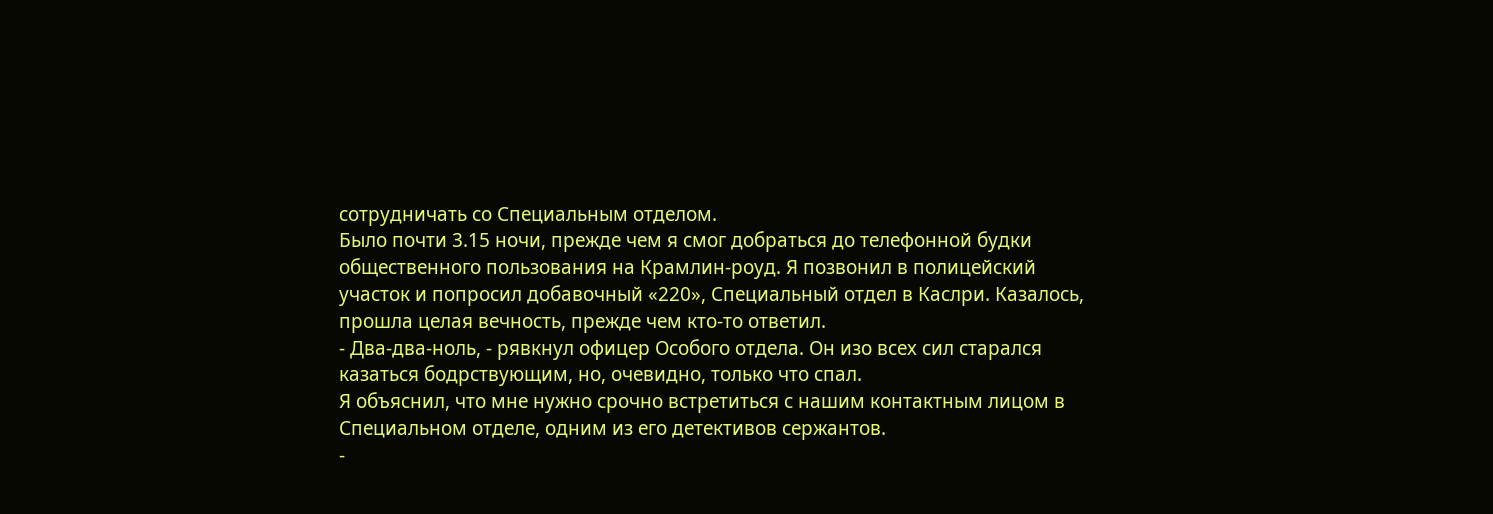сотрудничать со Специальным отделом.
Было почти 3.15 ночи, прежде чем я смог добраться до телефонной будки общественного пользования на Крамлин-роуд. Я позвонил в полицейский участок и попросил добавочный «220», Специальный отдел в Каслри. Казалось, прошла целая вечность, прежде чем кто-то ответил.
- Два-два-ноль, - рявкнул офицер Особого отдела. Он изо всех сил старался казаться бодрствующим, но, очевидно, только что спал.
Я объяснил, что мне нужно срочно встретиться с нашим контактным лицом в Специальном отделе, одним из его детективов сержантов.
-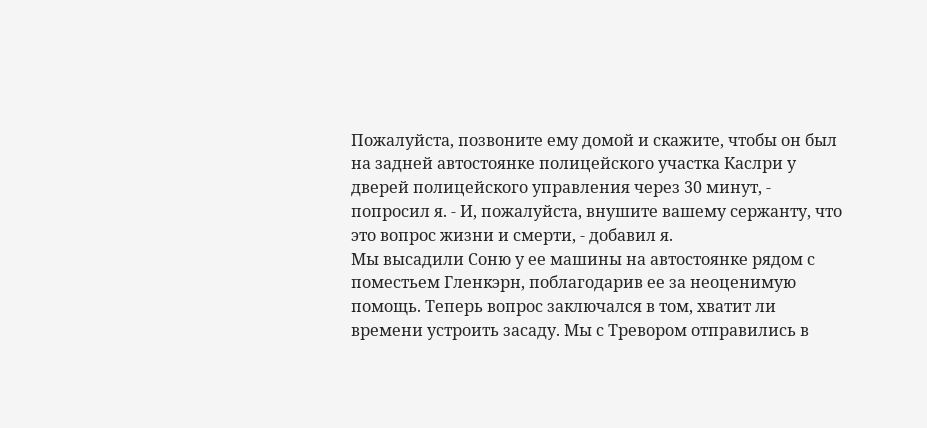Пожалуйста, позвоните ему домой и скажите, чтобы он был на задней автостоянке полицейского участка Каслри у дверей полицейского управления через 30 минут, - попросил я. - И, пожалуйста, внушите вашему сержанту, что это вопрос жизни и смерти, - добавил я.
Мы высадили Соню у ее машины на автостоянке рядом с поместьем Гленкэрн, поблагодарив ее за неоценимую помощь. Теперь вопрос заключался в том, хватит ли времени устроить засаду. Мы с Тревором отправились в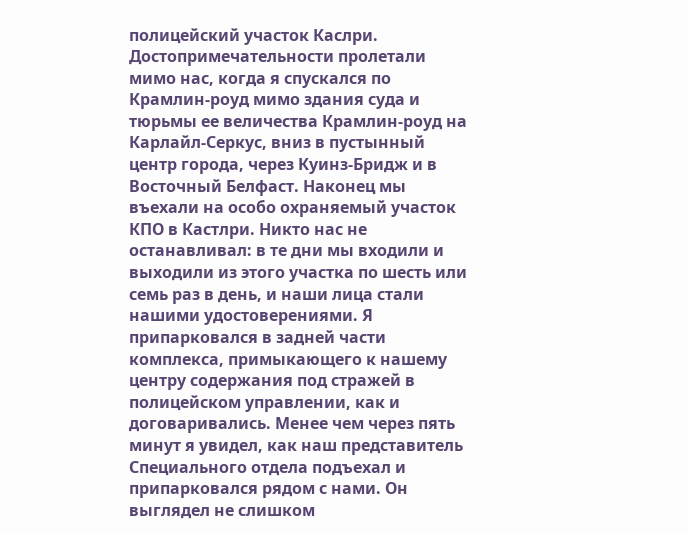полицейский участок Каслри. Достопримечательности пролетали мимо нас, когда я спускался по Крамлин-роуд мимо здания суда и тюрьмы ее величества Крамлин-роуд на Карлайл-Серкус, вниз в пустынный центр города, через Куинз-Бридж и в Восточный Белфаст. Наконец мы въехали на особо охраняемый участок КПО в Кастлри. Никто нас не останавливал: в те дни мы входили и выходили из этого участка по шесть или семь раз в день, и наши лица стали нашими удостоверениями. Я припарковался в задней части комплекса, примыкающего к нашему центру содержания под стражей в полицейском управлении, как и договаривались. Менее чем через пять минут я увидел, как наш представитель Специального отдела подъехал и припарковался рядом с нами. Он выглядел не слишком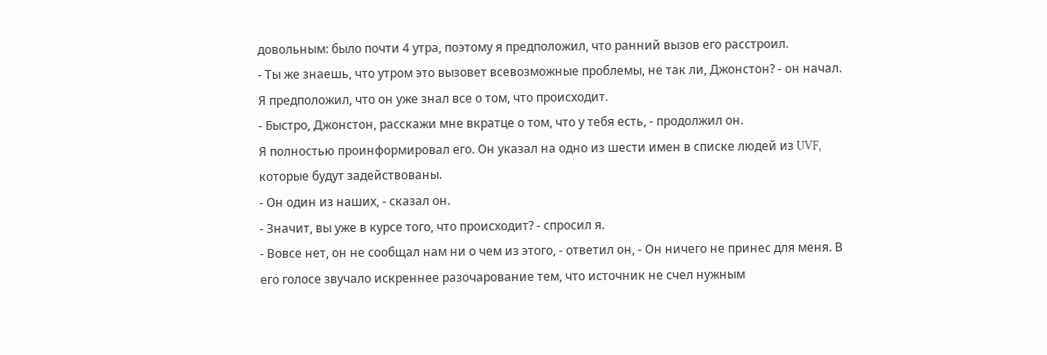довольным: было почти 4 утра, поэтому я предположил, что ранний вызов его расстроил.
- Ты же знаешь, что утром это вызовет всевозможные проблемы, не так ли, Джонстон? - он начал.
Я предположил, что он уже знал все о том, что происходит.
- Быстро, Джонстон, расскажи мне вкратце о том, что у тебя есть, - продолжил он.
Я полностью проинформировал его. Он указал на одно из шести имен в списке людей из UVF, которые будут задействованы.
- Он один из наших, - сказал он.
- Значит, вы уже в курсе того, что происходит? - спросил я.
- Вовсе нет, он не сообщал нам ни о чем из этого, - ответил он, - Он ничего не принес для меня. В его голосе звучало искреннее разочарование тем, что источник не счел нужным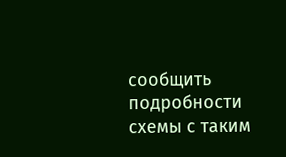сообщить подробности схемы с таким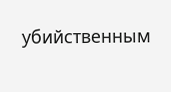убийственным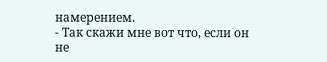намерением.
- Так скажи мне вот что, если он не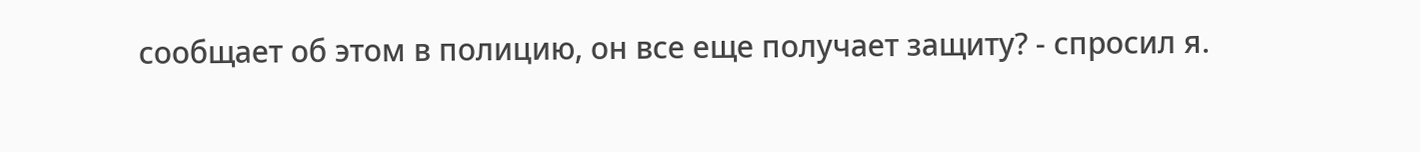сообщает об этом в полицию, он все еще получает защиту? - спросил я.